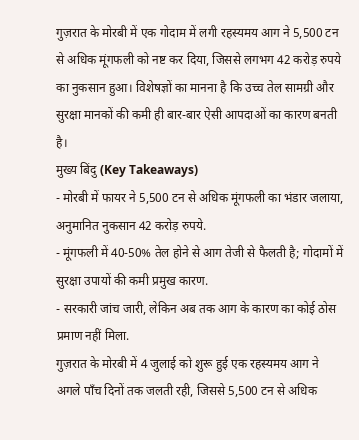गुज़रात के मोरबी में एक गोदाम में लगी रहस्यमय आग ने 5,500 टन से अधिक मूंगफली को नष्ट कर दिया, जिससे लगभग 42 करोड़ रुपये का नुकसान हुआ। विशेषज्ञों का मानना है कि उच्च तेल सामग्री और सुरक्षा मानकों की कमी ही बार-बार ऐसी आपदाओं का कारण बनती है।
मुख्य बिंदु (Key Takeaways)
- मोरबी में फायर ने 5,500 टन से अधिक मूंगफली का भंडार जलाया, अनुमानित नुकसान 42 करोड़ रुपये.
- मूंगफली में 40‑50% तेल होने से आग तेजी से फैलती है; गोदामों में सुरक्षा उपायों की कमी प्रमुख कारण.
- सरकारी जांच जारी, लेकिन अब तक आग के कारण का कोई ठोस प्रमाण नहीं मिला.
गुज़रात के मोरबी में 4 जुलाई को शुरू हुई एक रहस्यमय आग ने अगले पाँच दिनों तक जलती रही, जिससे 5,500 टन से अधिक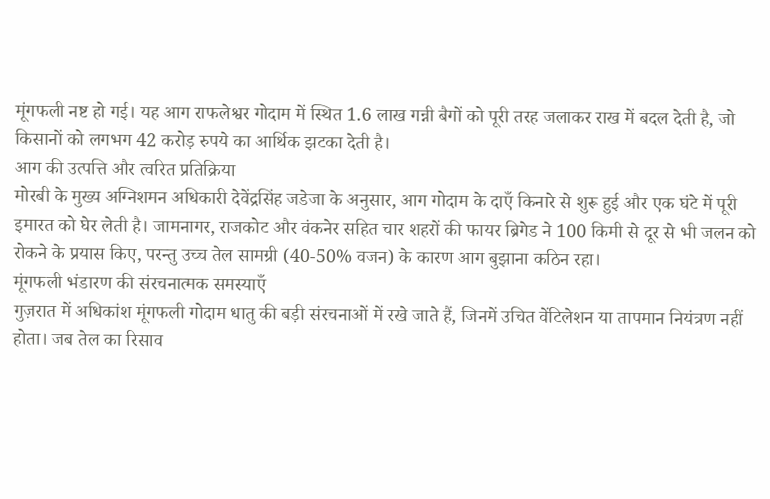मूंगफली नष्ट हो गई। यह आग राफलेश्वर गोदाम में स्थित 1.6 लाख गन्नी बैगों को पूरी तरह जलाकर राख में बदल देती है, जो किसानों को लगभग 42 करोड़ रुपये का आर्थिक झटका देती है।
आग की उत्पत्ति और त्वरित प्रतिक्रिया
मोरबी के मुख्य अग्निशमन अधिकारी देवेंद्रसिंह जडेजा के अनुसार, आग गोदाम के दाएँ किनारे से शुरू हुई और एक घंटे में पूरी इमारत को घेर लेती है। जामनागर, राजकोट और वंकनेर सहित चार शहरों की फायर ब्रिगेड ने 100 किमी से दूर से भी जलन को रोकने के प्रयास किए, परन्तु उच्च तेल सामग्री (40‑50% वजन) के कारण आग बुझाना कठिन रहा।
मूंगफली भंडारण की संरचनात्मक समस्याएँ
गुज़रात में अधिकांश मूंगफली गोदाम धातु की बड़ी संरचनाओं में रखे जाते हैं, जिनमें उचित वेंटिलेशन या तापमान नियंत्रण नहीं होता। जब तेल का रिसाव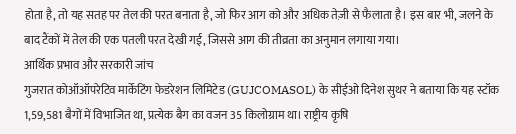होता है, तो यह सतह पर तेल की परत बनाता है, जो फिर आग को और अधिक तेज़ी से फैलाता है। इस बार भी, जलने के बाद टैंकों में तेल की एक पतली परत देखी गई, जिससे आग की तीव्रता का अनुमान लगाया गया।
आर्थिक प्रभाव और सरकारी जांच
गुजरात कोऑऑपरेटिव मार्केटिंग फेडरेशन लिमिटेड (GUJCOMASOL) के सीईओ दिनेश सुथर ने बताया कि यह स्टॉक 1,59,581 बैगों में विभाजित था, प्रत्येक बैग का वजन 35 किलोग्राम था। राष्ट्रीय कृषि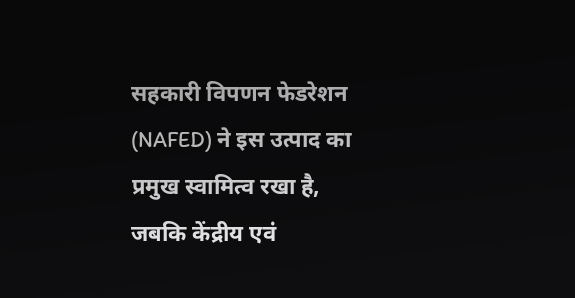सहकारी विपणन फेडरेशन (NAFED) ने इस उत्पाद का प्रमुख स्वामित्व रखा है, जबकि केंद्रीय एवं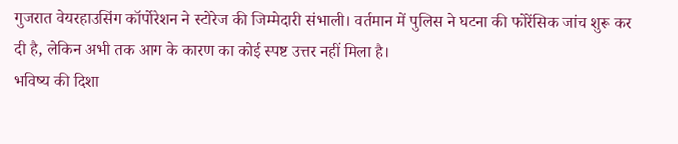गुजरात वेयरहाउसिंग कॉर्पोरेशन ने स्टोरेज की जिम्मेदारी संभाली। वर्तमान में पुलिस ने घटना की फोरेंसिक जांच शुरू कर दी है, लेकिन अभी तक आग के कारण का कोई स्पष्ट उत्तर नहीं मिला है।
भविष्य की दिशा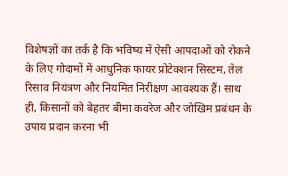विशेषज्ञों का तर्क है कि भविष्य में ऐसी आपदाओं को रोकने के लिए गोदामों में आधुनिक फायर प्रोटेक्शन सिस्टम, तेल रिसाव नियंत्रण और नियमित निरीक्षण आवश्यक हैं। साथ ही, किसानों को बेहतर बीमा कवरेज और जोखिम प्रबंधन के उपाय प्रदान करना भी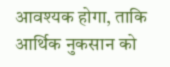आवश्यक होगा, ताकि आर्थिक नुकसान को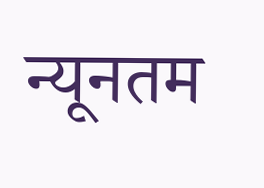न्यूनतम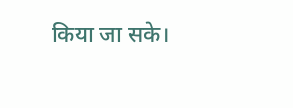किया जा सके।